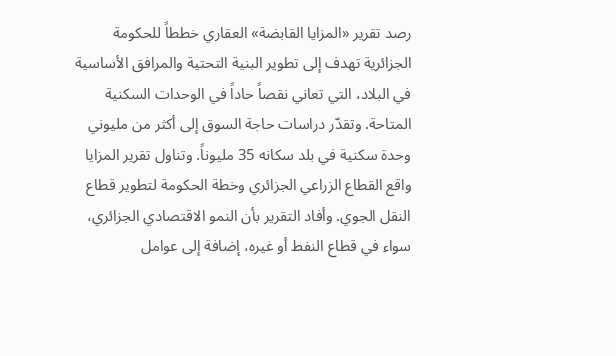رصد تقرير «المزايا القابضة» العقاري خططاً للحكومة الجزائرية تهدف إلى تطوير البنية التحتية والمرافق الأساسية في البلاد، التي تعاني نقصاً حاداً في الوحدات السكنية المتاحة. وتقدّر دراسات حاجة السوق إلى أكثر من مليوني وحدة سكنية في بلد سكانه 35 مليوناً. وتناول تقرير المزايا واقع القطاع الزراعي الجزائري وخطة الحكومة لتطوير قطاع النقل الجوي. وأفاد التقرير بأن النمو الاقتصادي الجزائري، سواء في قطاع النفط أو غيره، إضافة إلى عوامل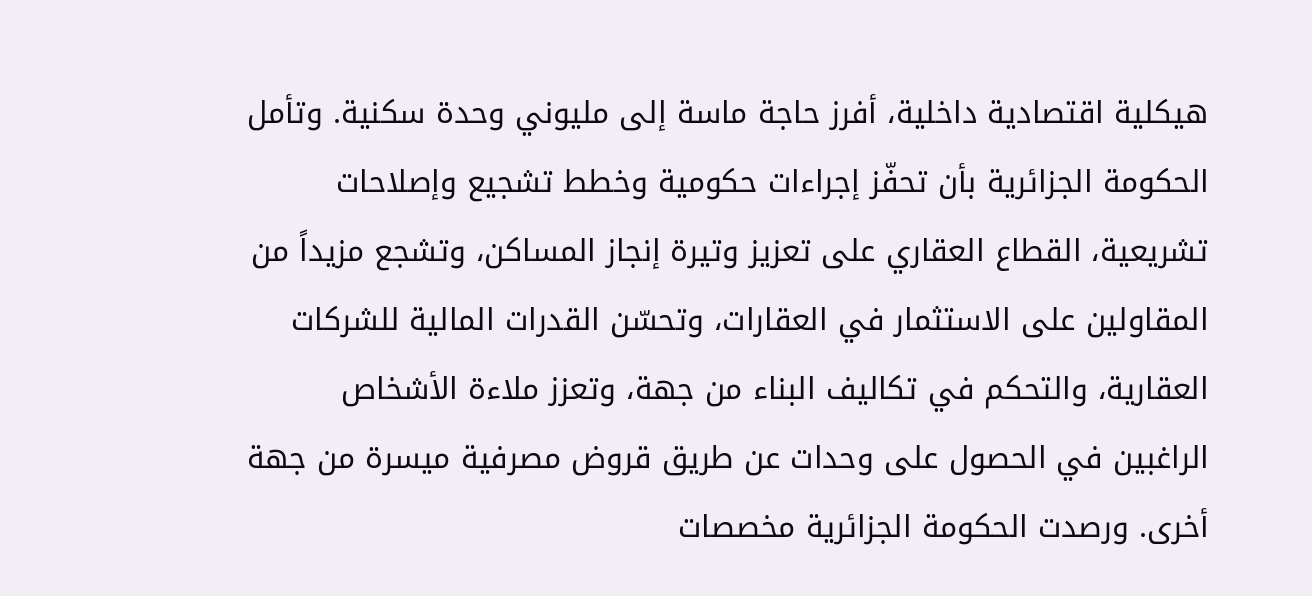هيكلية اقتصادية داخلية، أفرز حاجة ماسة إلى مليوني وحدة سكنية. وتأمل الحكومة الجزائرية بأن تحفّز إجراءات حكومية وخطط تشجيع وإصلاحات تشريعية، القطاع العقاري على تعزيز وتيرة إنجاز المساكن، وتشجع مزيداً من المقاولين على الاستثمار في العقارات، وتحسّن القدرات المالية للشركات العقارية، والتحكم في تكاليف البناء من جهة، وتعزز ملاءة الأشخاص الراغبين في الحصول على وحدات عن طريق قروض مصرفية ميسرة من جهة أخرى. ورصدت الحكومة الجزائرية مخصصات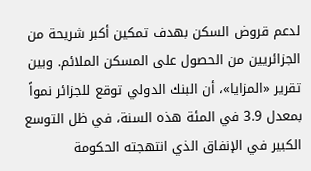لدعم قروض السكن بهدف تمكين أكبر شريحة من الجزائريين من الحصول على المسكن الملائم. وبين تقرير «المزايا»، أن البنك الدولي توقع للجزائر نمواً بمعدل 3.9 في المئة هذه السنة، في ظل التوسع الكبير في الإنفاق الذي انتهجته الحكومة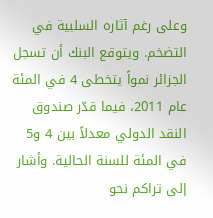وعلى رغم آثاره السلبية في التضخم. ويتوقع البنك أن تسجل الجزائر نمواً يتخطى 4 في المئة عام 2011، فيما قدّر صندوق النقد الدولي معدلاً بين 4 و5 في المئة للسنة الحالية. وأشار إلى تراكم نحو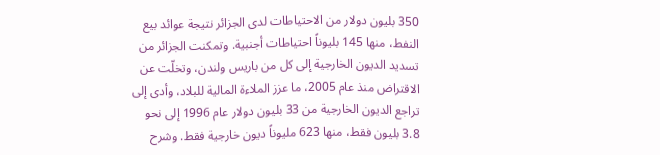350 بليون دولار من الاحتياطات لدى الجزائر نتيجة عوائد بيع النفط، منها 145 بليوناً احتياطات أجنبية. وتمكنت الجزائر من تسديد الديون الخارجية إلى كل من باريس ولندن، وتخلّت عن الاقتراض منذ عام 2005، ما عزز الملاءة المالية للبلاد، وأدى إلى تراجع الديون الخارجية من 33 بليون دولار عام 1996 إلى نحو 3.8 بليون فقط، منها 623 مليوناً ديون خارجية فقط. وشرح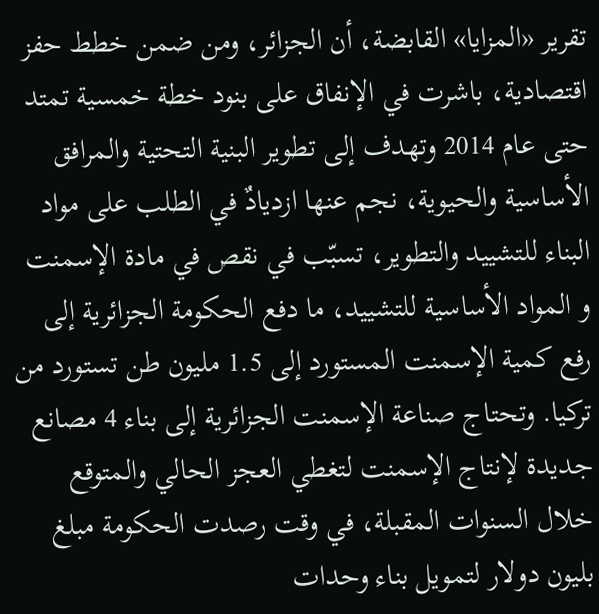تقرير «المزايا» القابضة، أن الجزائر، ومن ضمن خطط حفز اقتصادية، باشرت في الإنفاق على بنود خطة خمسية تمتد حتى عام 2014 وتهدف إلى تطوير البنية التحتية والمرافق الأساسية والحيوية، نجم عنها ازديادٌ في الطلب على مواد البناء للتشييد والتطوير، تسبّب في نقص في مادة الإسمنت و المواد الأساسية للتشييد، ما دفع الحكومة الجزائرية إلى رفع كمية الإسمنت المستورد إلى 1.5 مليون طن تستورد من تركيا. وتحتاج صناعة الإسمنت الجزائرية إلى بناء 4 مصانع جديدة لإنتاج الإسمنت لتغطي العجز الحالي والمتوقع خلال السنوات المقبلة، في وقت رصدت الحكومة مبلغ بليون دولار لتمويل بناء وحدات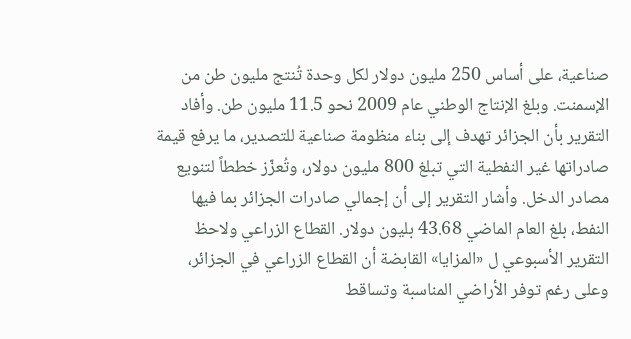صناعية، على أساس 250 مليون دولار لكل وحدة تُنتج مليون طن من الإسمنت. وبلغ الإنتاج الوطني عام 2009 نحو 11.5 مليون طن. وأفاد التقرير بأن الجزائر تهدف إلى بناء منظومة صناعية للتصدير، ما يرفع قيمة صادراتها غير النفطية التي تبلغ 800 مليون دولار، وتُعزّز خططاً لتنويع مصادر الدخل. وأشار التقرير إلى أن إجمالي صادرات الجزائر بما فيها النفط، بلغ العام الماضي 43.68 بليون دولار. القطاع الزراعي ولاحظ التقرير الأسبوعي ل «المزايا» القابضة أن القطاع الزراعي في الجزائر، وعلى رغم توفر الأراضي المناسبة وتساقط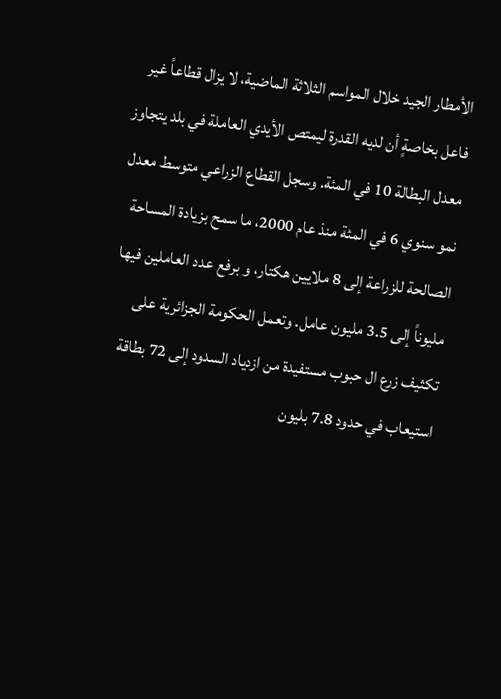الأمطار الجيد خلال المواسم الثلاثة الماضية، لا يزال قطاعاً غير فاعل بخاصةٍ أن لديه القدرة ليمتص الأيدي العاملة في بلد يتجاوز معدل البطالة 10 في المئة. وسجل القطاع الزراعي متوسط معدل نمو سنوي 6 في المئة منذ عام 2000، ما سمح بزيادة المساحة الصالحة للزراعة إلى 8 ملايين هكتار، و برفع عدد العاملين فيها مليوناً إلى 3.5 مليون عامل. وتعمل الحكومة الجزائرية على تكثيف زرع ال حبوب مستفيدة من ازدياد السدود إلى 72 بطاقة استيعاب في حدود 7.8 بليون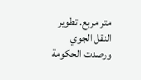متر مربع. تطوير النقل الجوي ورصدت الحكومة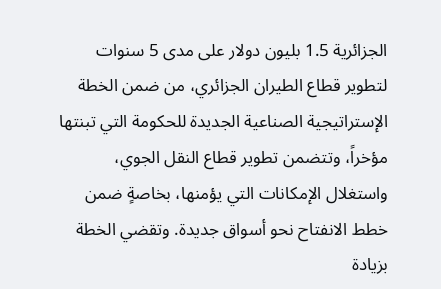الجزائرية 1.5 بليون دولار على مدى 5 سنوات لتطوير قطاع الطيران الجزائري، من ضمن الخطة الإستراتيجية الصناعية الجديدة للحكومة التي تبنتها مؤخراً، وتتضمن تطوير قطاع النقل الجوي، واستغلال الإمكانات التي يؤمنها، بخاصةٍ ضمن خطط الانفتاح نحو أسواق جديدة. وتقضي الخطة بزيادة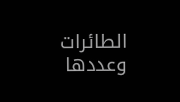الطائرات وعددها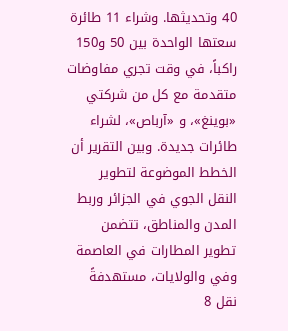40 وتحديثها. وشراء 11 طائرة سعتها الواحدة بين 50 و150 راكباً، في وقت تجري مفاوضات متقدمة مع كل من شركتي «بوينغ»، و «آرباص»، لشراء طائرات جديدة. وبين التقرير أن الخطط الموضوعة لتطوير النقل الجوي في الجزائر وربط المدن والمناطق، تتضمن تطوير المطارات في العاصمة وفي والولايات، مستهدفةً نقل 8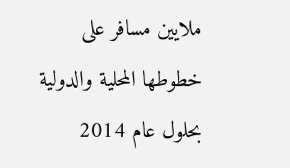ملايين مسافر على خطوطها المحلية والدولية بحلول عام 2014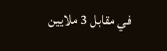في مقابل 3 ملايين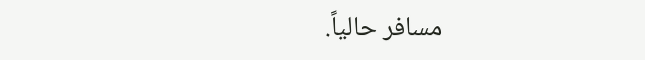مسافر حالياً.